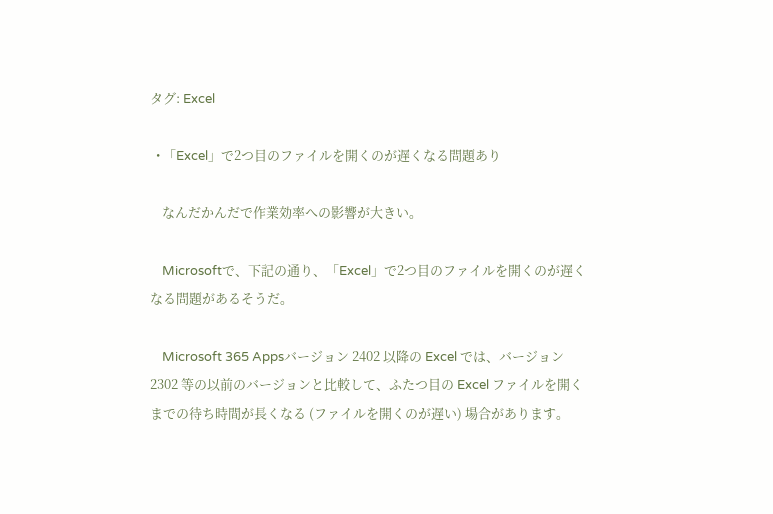タグ: Excel

  • 「Excel」で2つ目のファイルを開くのが遅くなる問題あり

    なんだかんだで作業効率への影響が大きい。

    Microsoftで、下記の通り、「Excel」で2つ目のファイルを開くのが遅くなる問題があるそうだ。

    Microsoft 365 Appsバージョン 2402 以降の Excel では、バージョン 2302 等の以前のバージョンと比較して、ふたつ目の Excel ファイルを開くまでの待ち時間が長くなる (ファイルを開くのが遅い) 場合があります。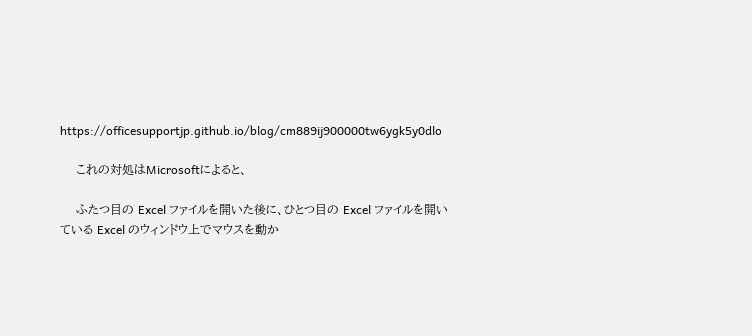https://officesupportjp.github.io/blog/cm889ij900000tw6ygk5y0dlo

    これの対処はMicrosoftによると、

    ふたつ目の Excel ファイルを開いた後に、ひとつ目の Excel ファイルを開いている Excel のウィンドウ上でマウスを動か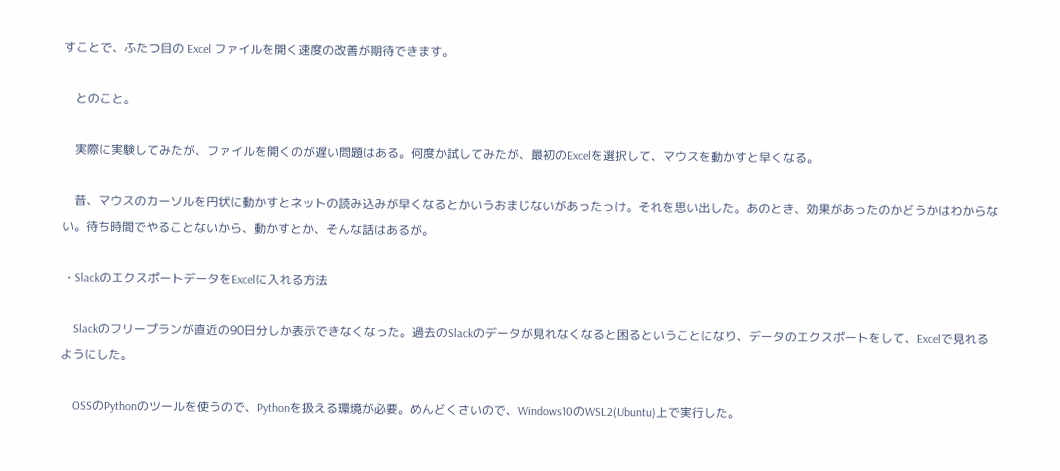すことで、ふたつ目の Excel ファイルを開く速度の改善が期待できます。

    とのこと。

    実際に実験してみたが、ファイルを開くのが遅い問題はある。何度か試してみたが、最初のExcelを選択して、マウスを動かすと早くなる。

    昔、マウスのカーソルを円状に動かすとネットの読み込みが早くなるとかいうおまじないがあったっけ。それを思い出した。あのとき、効果があったのかどうかはわからない。待ち時間でやることないから、動かすとか、そんな話はあるが。

  • SlackのエクスポートデータをExcelに入れる方法

    Slackのフリープランが直近の90日分しか表示できなくなった。過去のSlackのデータが見れなくなると困るということになり、データのエクスポートをして、Excelで見れるようにした。

    OSSのPythonのツールを使うので、Pythonを扱える環境が必要。めんどくさいので、Windows10のWSL2(Ubuntu)上で実行した。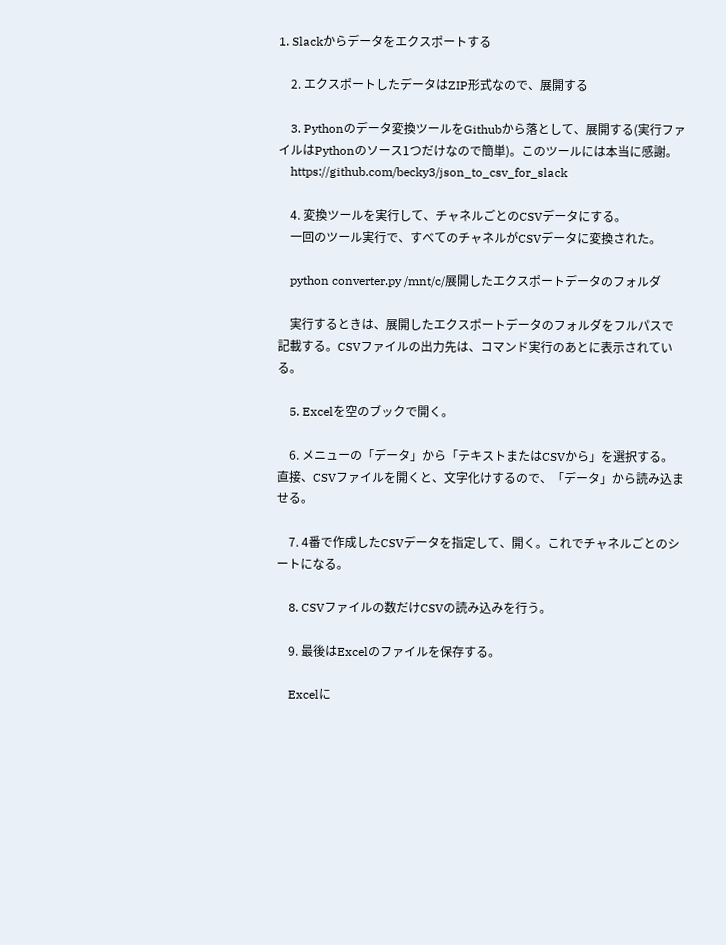1. Slackからデータをエクスポートする

    2. エクスポートしたデータはZIP形式なので、展開する

    3. Pythonのデータ変換ツールをGithubから落として、展開する(実行ファイルはPythonのソース1つだけなので簡単)。このツールには本当に感謝。
    https://github.com/becky3/json_to_csv_for_slack

    4. 変換ツールを実行して、チャネルごとのCSVデータにする。
    一回のツール実行で、すべてのチャネルがCSVデータに変換された。

    python converter.py /mnt/c/展開したエクスポートデータのフォルダ

    実行するときは、展開したエクスポートデータのフォルダをフルパスで記載する。CSVファイルの出力先は、コマンド実行のあとに表示されている。

    5. Excelを空のブックで開く。

    6. メニューの「データ」から「テキストまたはCSVから」を選択する。直接、CSVファイルを開くと、文字化けするので、「データ」から読み込ませる。

    7. 4番で作成したCSVデータを指定して、開く。これでチャネルごとのシートになる。

    8. CSVファイルの数だけCSVの読み込みを行う。

    9. 最後はExcelのファイルを保存する。

    Excelに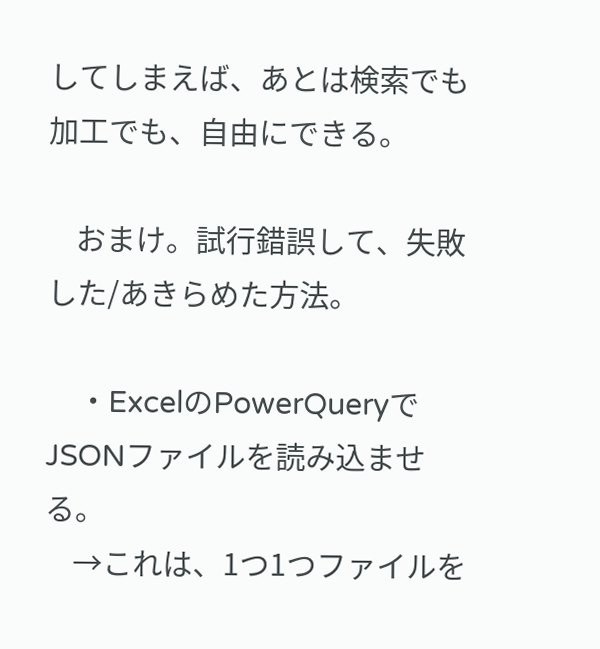してしまえば、あとは検索でも加工でも、自由にできる。

    おまけ。試行錯誤して、失敗した/あきらめた方法。

    ・ExcelのPowerQueryでJSONファイルを読み込ませる。
    →これは、1つ1つファイルを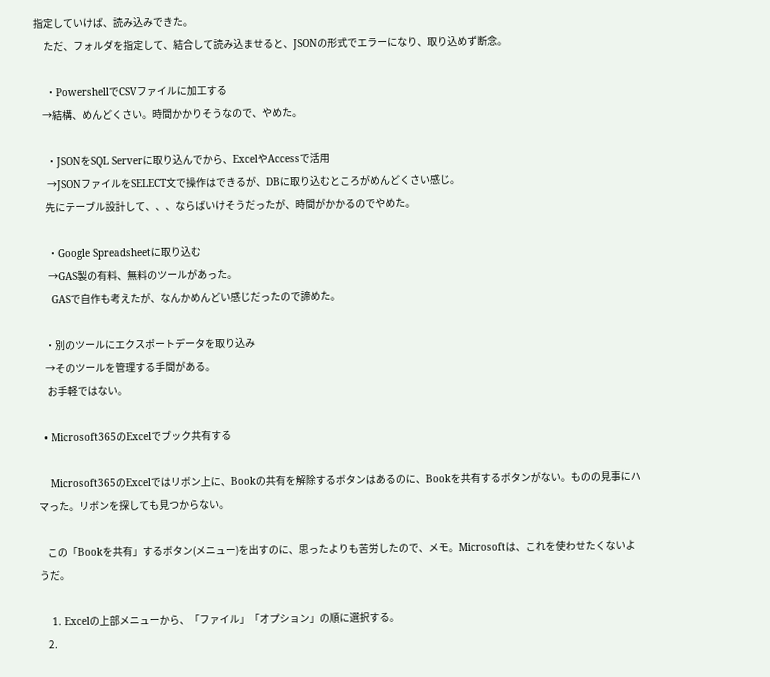指定していけば、読み込みできた。
     ただ、フォルダを指定して、結合して読み込ませると、JSONの形式でエラーになり、取り込めず断念。

    ・PowershellでCSVファイルに加工する
    →結構、めんどくさい。時間かかりそうなので、やめた。

    ・JSONをSQL Serverに取り込んでから、ExcelやAccessで活用
    →JSONファイルをSELECT文で操作はできるが、DBに取り込むところがめんどくさい感じ。
     先にテーブル設計して、、、ならばいけそうだったが、時間がかかるのでやめた。

    ・Google Spreadsheetに取り込む
    →GAS製の有料、無料のツールがあった。
     GASで自作も考えたが、なんかめんどい感じだったので諦めた。

    ・別のツールにエクスポートデータを取り込み
    →そのツールを管理する手間がある。
     お手軽ではない。

  • Microsoft365のExcelでブック共有する

    Microsoft365のExcelではリボン上に、Bookの共有を解除するボタンはあるのに、Bookを共有するボタンがない。ものの見事にハマった。リボンを探しても見つからない。

    この「Bookを共有」するボタン(メニュー)を出すのに、思ったよりも苦労したので、メモ。Microsoftは、これを使わせたくないようだ。

    1. Excelの上部メニューから、「ファイル」「オプション」の順に選択する。
    2.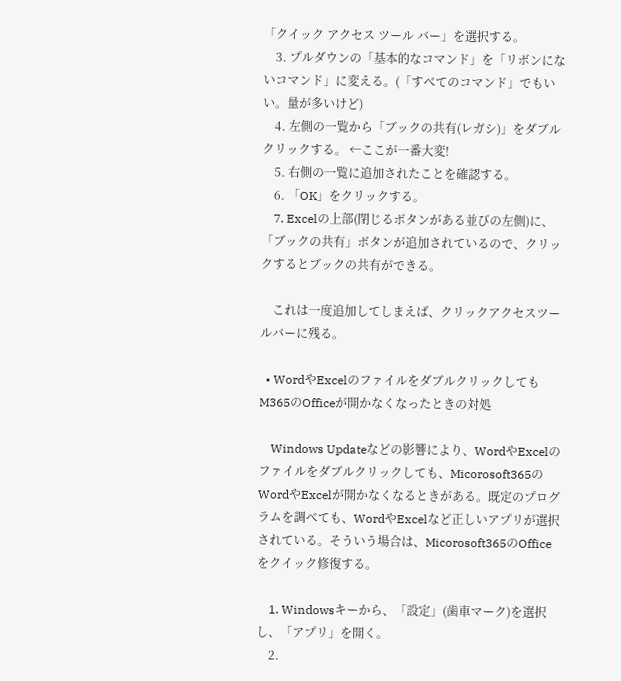「クイック アクセス ツール バー」を選択する。
    3. プルダウンの「基本的なコマンド」を「リボンにないコマンド」に変える。(「すべてのコマンド」でもいい。量が多いけど)
    4. 左側の一覧から「ブックの共有(レガシ)」をダブルクリックする。 ←ここが一番大変!
    5. 右側の一覧に追加されたことを確認する。
    6. 「OK」をクリックする。
    7. Excelの上部(閉じるボタンがある並びの左側)に、「ブックの共有」ボタンが追加されているので、クリックするとブックの共有ができる。

    これは一度追加してしまえば、クリックアクセスツールバーに残る。

  • WordやExcelのファイルをダブルクリックしてもM365のOfficeが開かなくなったときの対処

    Windows Updateなどの影響により、WordやExcelのファイルをダブルクリックしても、Micorosoft365のWordやExcelが開かなくなるときがある。既定のプログラムを調べても、WordやExcelなど正しいアプリが選択されている。そういう場合は、Micorosoft365のOfficeをクイック修復する。

    1. Windowsキーから、「設定」(歯車マーク)を選択し、「アプリ」を開く。
    2.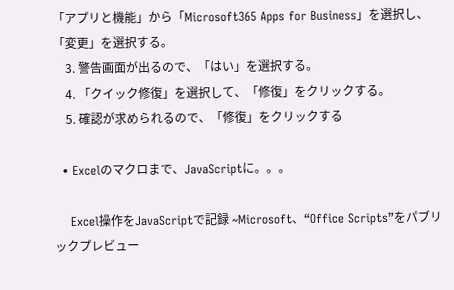「アプリと機能」から「Microsoft365 Apps for Business」を選択し、「変更」を選択する。
    3. 警告画面が出るので、「はい」を選択する。
    4. 「クイック修復」を選択して、「修復」をクリックする。
    5. 確認が求められるので、「修復」をクリックする

  • Excelのマクロまで、JavaScriptに。。。

    Excel操作をJavaScriptで記録 ~Microsoft、“Office Scripts”をパブリックプレビュー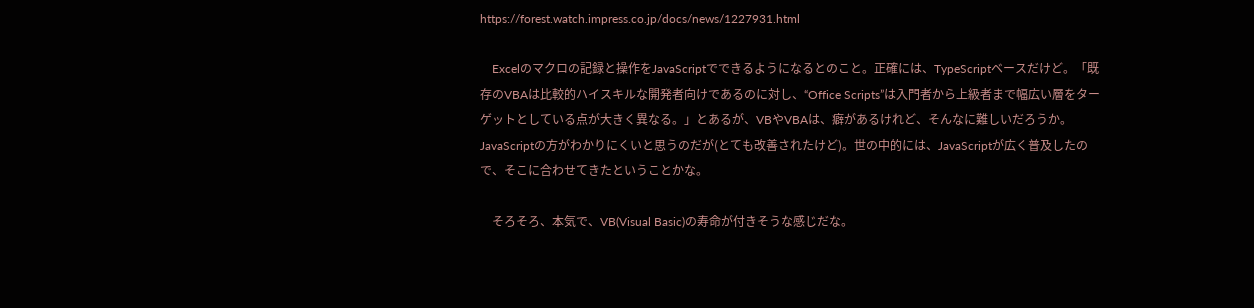https://forest.watch.impress.co.jp/docs/news/1227931.html

    Excelのマクロの記録と操作をJavaScriptでできるようになるとのこと。正確には、TypeScriptベースだけど。「既存のVBAは比較的ハイスキルな開発者向けであるのに対し、“Office Scripts”は入門者から上級者まで幅広い層をターゲットとしている点が大きく異なる。」とあるが、VBやVBAは、癖があるけれど、そんなに難しいだろうか。JavaScriptの方がわかりにくいと思うのだが(とても改善されたけど)。世の中的には、JavaScriptが広く普及したので、そこに合わせてきたということかな。

    そろそろ、本気で、VB(Visual Basic)の寿命が付きそうな感じだな。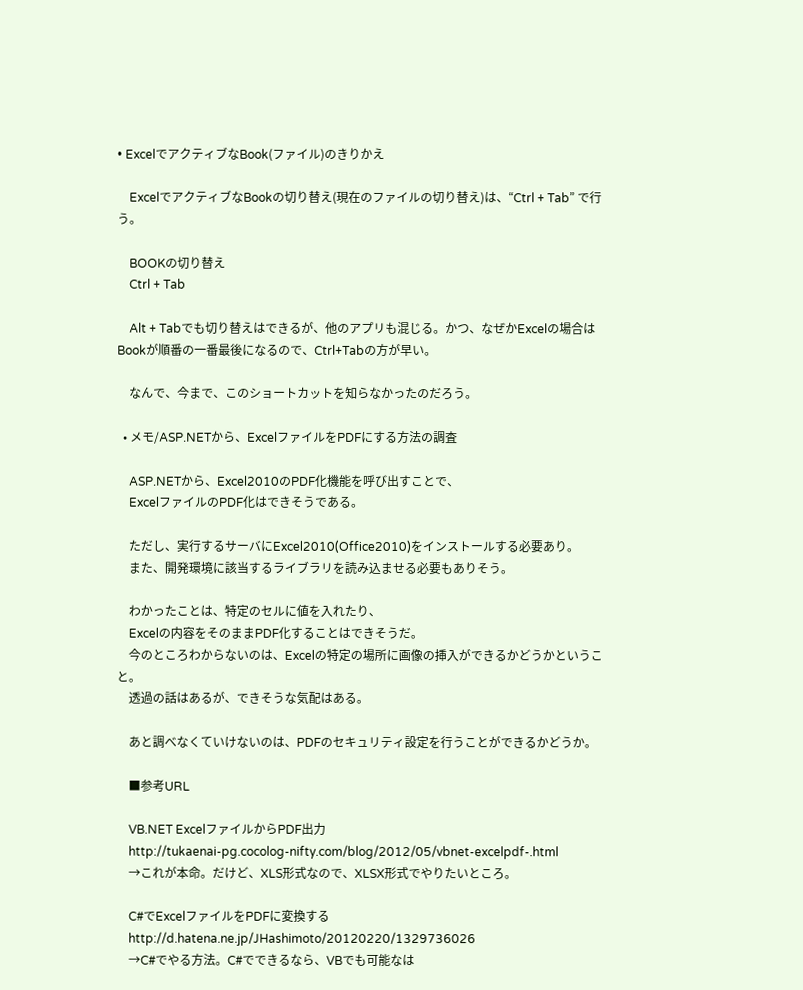• ExcelでアクティブなBook(ファイル)のきりかえ

    ExcelでアクティブなBookの切り替え(現在のファイルの切り替え)は、“Ctrl + Tab” で行う。

    BOOKの切り替え
    Ctrl + Tab

    Alt + Tabでも切り替えはできるが、他のアプリも混じる。かつ、なぜかExcelの場合はBookが順番の一番最後になるので、Ctrl+Tabの方が早い。

    なんで、今まで、このショートカットを知らなかったのだろう。

  • メモ/ASP.NETから、ExcelファイルをPDFにする方法の調査

    ASP.NETから、Excel2010のPDF化機能を呼び出すことで、
    ExcelファイルのPDF化はできそうである。

    ただし、実行するサーバにExcel2010(Office2010)をインストールする必要あり。
    また、開発環境に該当するライブラリを読み込ませる必要もありそう。

    わかったことは、特定のセルに値を入れたり、
    Excelの内容をそのままPDF化することはできそうだ。
    今のところわからないのは、Excelの特定の場所に画像の挿入ができるかどうかということ。
    透過の話はあるが、できそうな気配はある。

    あと調べなくていけないのは、PDFのセキュリティ設定を行うことができるかどうか。

    ■参考URL

    VB.NET ExcelファイルからPDF出力
    http://tukaenai-pg.cocolog-nifty.com/blog/2012/05/vbnet-excelpdf-.html
    →これが本命。だけど、XLS形式なので、XLSX形式でやりたいところ。

    C#でExcelファイルをPDFに変換する
    http://d.hatena.ne.jp/JHashimoto/20120220/1329736026
    →C#でやる方法。C#でできるなら、VBでも可能なは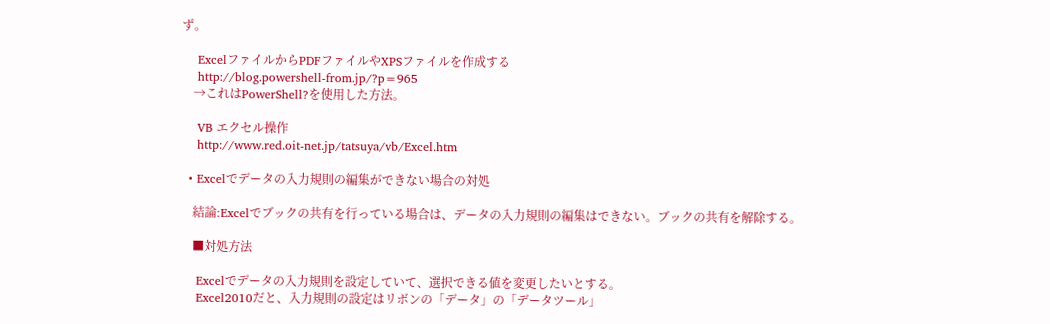ず。

    ExcelファイルからPDFファイルやXPSファイルを作成する
    http://blog.powershell-from.jp/?p=965
    →これはPowerShell?を使用した方法。

    VB エクセル操作
    http://www.red.oit-net.jp/tatsuya/vb/Excel.htm

  • Excelでデータの入力規則の編集ができない場合の対処

    結論:Excelでブックの共有を行っている場合は、データの入力規則の編集はできない。ブックの共有を解除する。

    ■対処方法

    Excelでデータの入力規則を設定していて、選択できる値を変更したいとする。
    Excel2010だと、入力規則の設定はリボンの「データ」の「データツール」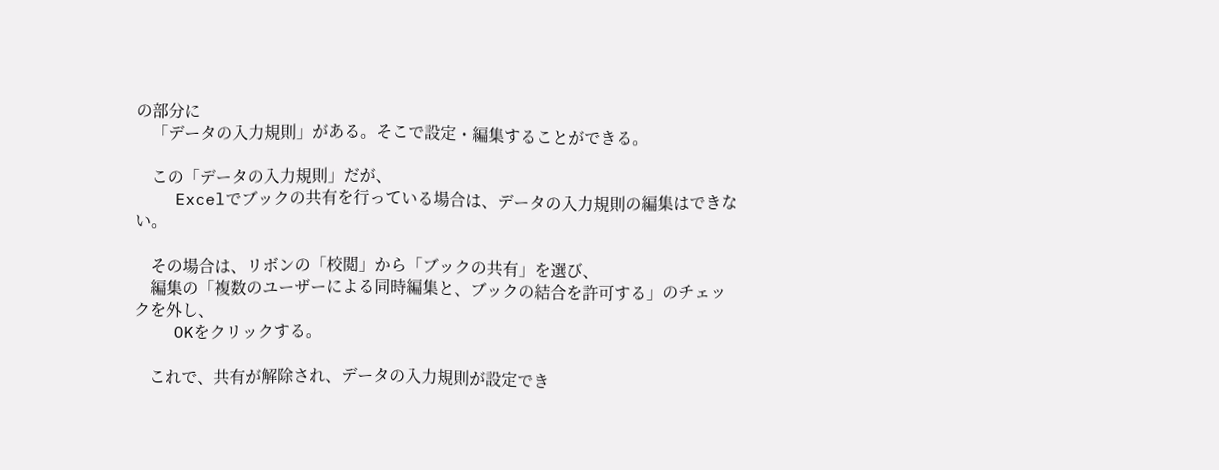の部分に
    「データの入力規則」がある。そこで設定・編集することができる。

    この「データの入力規則」だが、
    Excelでブックの共有を行っている場合は、データの入力規則の編集はできない。

    その場合は、リボンの「校閲」から「ブックの共有」を選び、
    編集の「複数のユーザーによる同時編集と、ブックの結合を許可する」のチェックを外し、
    OKをクリックする。

    これで、共有が解除され、データの入力規則が設定でき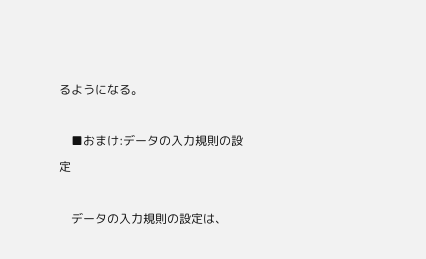るようになる。

    ■おまけ:データの入力規則の設定

    データの入力規則の設定は、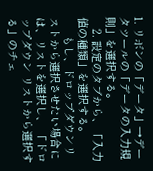1. リボンの「データ」→データツールの「データの入力規則」を選択する。
    2. 設定のタブから、「入力値の種類」を選択する。
      もし、ドロップダウンリストから選択させたい場合には、リストを選択し、 「ドロップダウン リストから選択する」のチェ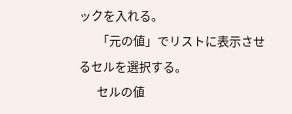ックを入れる。
      「元の値」でリストに表示させるセルを選択する。
      セルの値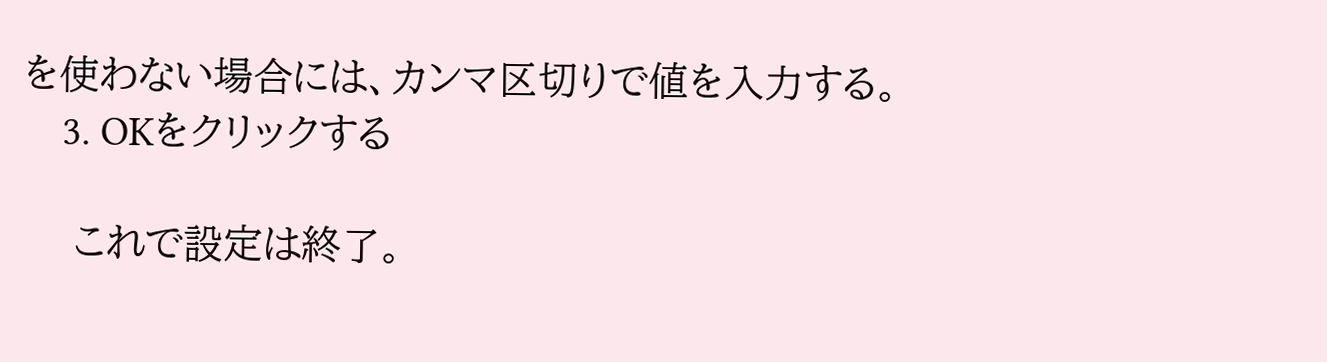を使わない場合には、カンマ区切りで値を入力する。
    3. OKをクリックする

    これで設定は終了。